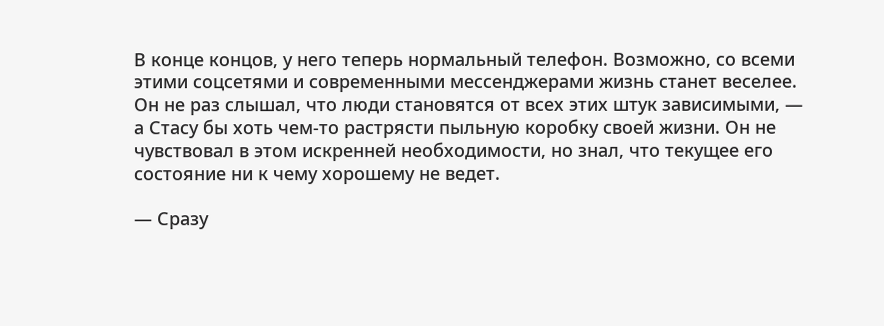В конце концов, у него теперь нормальный телефон. Возможно, со всеми этими соцсетями и современными мессенджерами жизнь станет веселее. Он не раз слышал, что люди становятся от всех этих штук зависимыми, — а Стасу бы хоть чем-то растрясти пыльную коробку своей жизни. Он не чувствовал в этом искренней необходимости, но знал, что текущее его состояние ни к чему хорошему не ведет.

— Сразу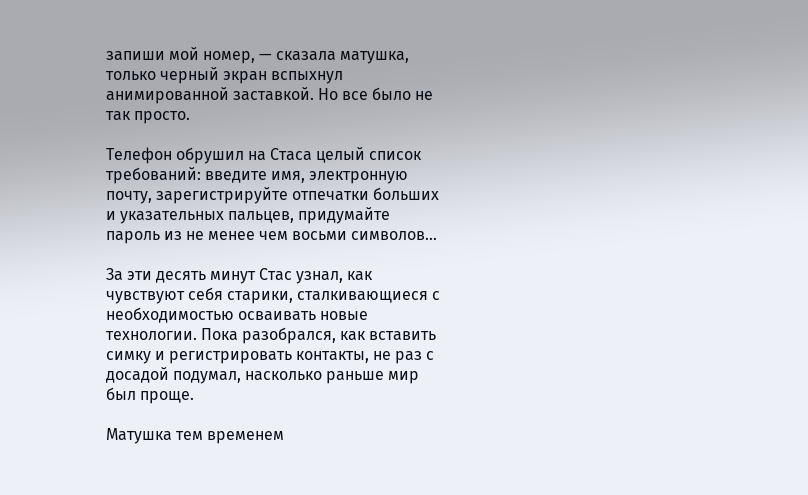запиши мой номер, — сказала матушка, только черный экран вспыхнул анимированной заставкой. Но все было не так просто.

Телефон обрушил на Стаса целый список требований: введите имя, электронную почту, зарегистрируйте отпечатки больших и указательных пальцев, придумайте пароль из не менее чем восьми символов…

За эти десять минут Стас узнал, как чувствуют себя старики, сталкивающиеся с необходимостью осваивать новые технологии. Пока разобрался, как вставить симку и регистрировать контакты, не раз с досадой подумал, насколько раньше мир был проще.

Матушка тем временем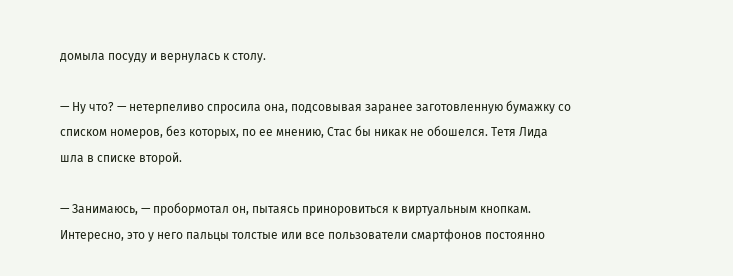домыла посуду и вернулась к столу.

— Ну что? — нетерпеливо спросила она, подсовывая заранее заготовленную бумажку со списком номеров, без которых, по ее мнению, Стас бы никак не обошелся. Тетя Лида шла в списке второй.

— Занимаюсь, — пробормотал он, пытаясь приноровиться к виртуальным кнопкам. Интересно, это у него пальцы толстые или все пользователи смартфонов постоянно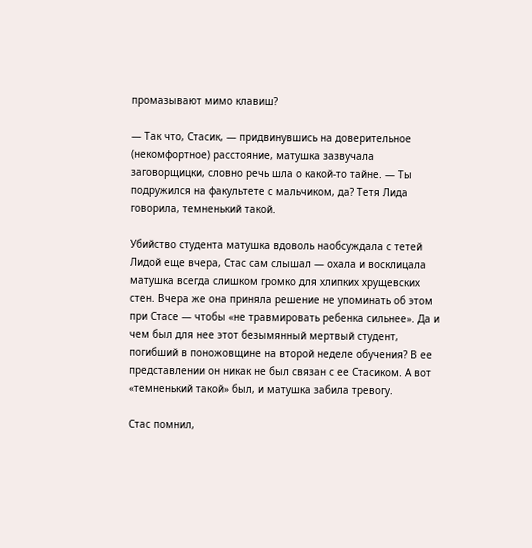промазывают мимо клавиш?

— Так что, Стасик, — придвинувшись на доверительное (некомфортное) расстояние, матушка зазвучала заговорщицки, словно речь шла о какой-то тайне. — Ты подружился на факультете с мальчиком, да? Тетя Лида говорила, темненький такой.

Убийство студента матушка вдоволь наобсуждала с тетей Лидой еще вчера, Стас сам слышал — охала и восклицала матушка всегда слишком громко для хлипких хрущевских стен. Вчера же она приняла решение не упоминать об этом при Стасе — чтобы «не травмировать ребенка сильнее». Да и чем был для нее этот безымянный мертвый студент, погибший в поножовщине на второй неделе обучения? В ее представлении он никак не был связан с ее Стасиком. А вот «темненький такой» был, и матушка забила тревогу.

Стас помнил,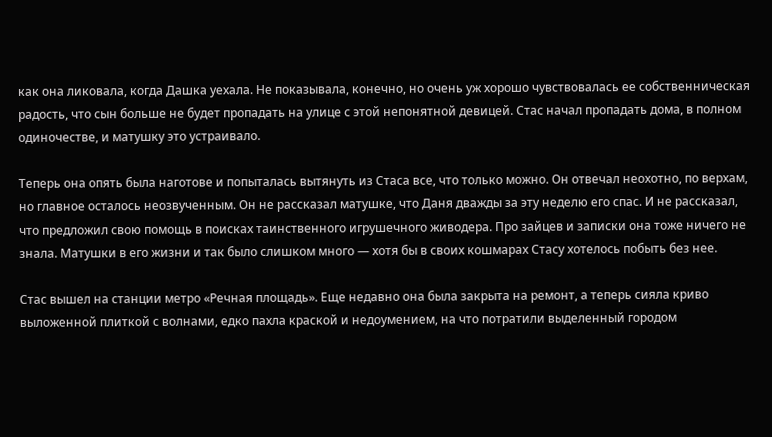как она ликовала, когда Дашка уехала. Не показывала, конечно, но очень уж хорошо чувствовалась ее собственническая радость, что сын больше не будет пропадать на улице с этой непонятной девицей. Стас начал пропадать дома, в полном одиночестве, и матушку это устраивало.

Теперь она опять была наготове и попыталась вытянуть из Стаса все, что только можно. Он отвечал неохотно, по верхам, но главное осталось неозвученным. Он не рассказал матушке, что Даня дважды за эту неделю его спас. И не рассказал, что предложил свою помощь в поисках таинственного игрушечного живодера. Про зайцев и записки она тоже ничего не знала. Матушки в его жизни и так было слишком много — хотя бы в своих кошмарах Стасу хотелось побыть без нее.

Стас вышел на станции метро «Речная площадь». Еще недавно она была закрыта на ремонт, а теперь сияла криво выложенной плиткой с волнами, едко пахла краской и недоумением, на что потратили выделенный городом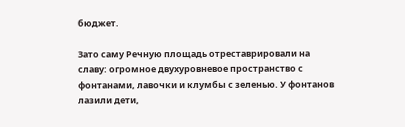бюджет.

Зато саму Речную площадь отреставрировали на славу: огромное двухуровневое пространство с фонтанами, лавочки и клумбы с зеленью. У фонтанов лазили дети,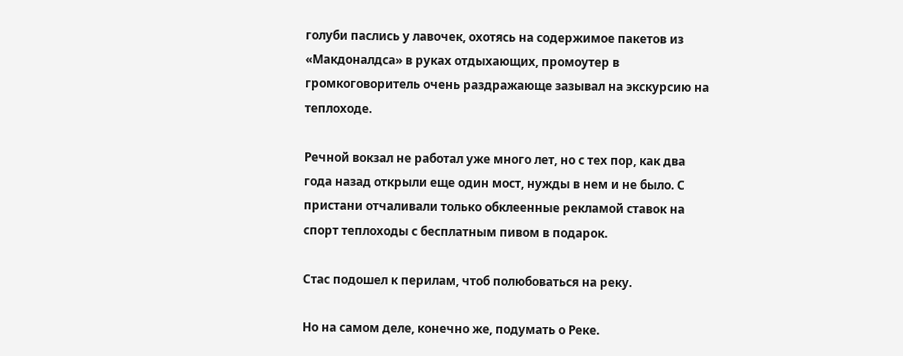голуби паслись у лавочек, охотясь на содержимое пакетов из «Макдоналдса» в руках отдыхающих, промоутер в громкоговоритель очень раздражающе зазывал на экскурсию на теплоходе.

Речной вокзал не работал уже много лет, но с тех пор, как два года назад открыли еще один мост, нужды в нем и не было. С пристани отчаливали только обклеенные рекламой ставок на спорт теплоходы с бесплатным пивом в подарок.

Стас подошел к перилам, чтоб полюбоваться на реку.

Но на самом деле, конечно же, подумать о Реке.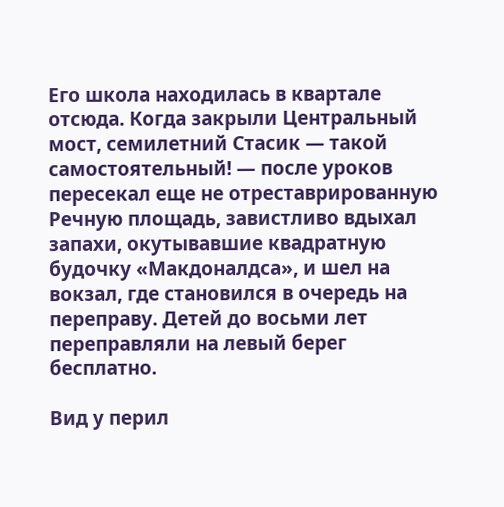Его школа находилась в квартале отсюда. Когда закрыли Центральный мост, семилетний Стасик — такой самостоятельный! — после уроков пересекал еще не отреставрированную Речную площадь, завистливо вдыхал запахи, окутывавшие квадратную будочку «Макдоналдса», и шел на вокзал, где становился в очередь на переправу. Детей до восьми лет переправляли на левый берег бесплатно.

Вид у перил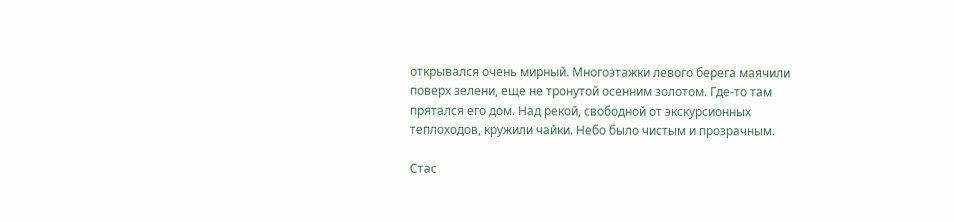открывался очень мирный. Многоэтажки левого берега маячили поверх зелени, еще не тронутой осенним золотом. Где-то там прятался его дом. Над рекой, свободной от экскурсионных теплоходов, кружили чайки. Небо было чистым и прозрачным.

Стас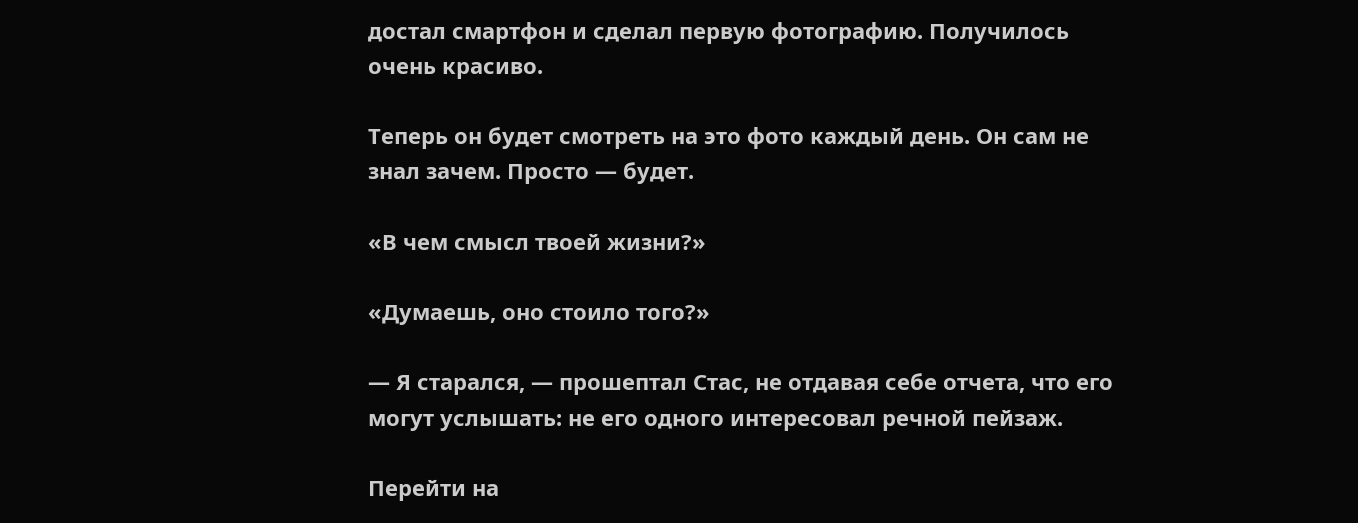достал смартфон и сделал первую фотографию. Получилось очень красиво.

Теперь он будет смотреть на это фото каждый день. Он сам не знал зачем. Просто — будет.

«В чем смысл твоей жизни?»

«Думаешь, оно стоило того?»

— Я старался, — прошептал Стас, не отдавая себе отчета, что его могут услышать: не его одного интересовал речной пейзаж.

Перейти на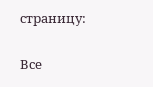страницу:

Все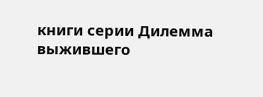книги серии Дилемма выжившего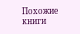Похожие книги